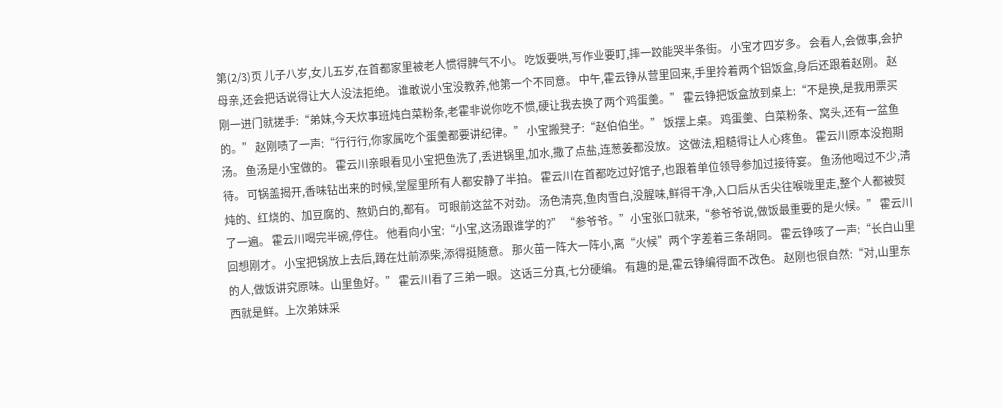第(2/3)页 儿子八岁,女儿五岁,在首都家里被老人惯得脾气不小。 吃饭要哄,写作业要盯,摔一跤能哭半条街。 小宝才四岁多。 会看人,会做事,会护母亲,还会把话说得让大人没法拒绝。 谁敢说小宝没教养,他第一个不同意。 中午,霍云铮从营里回来,手里拎着两个铝饭盒,身后还跟着赵刚。 赵刚一进门就搓手:“弟妹,今天炊事班炖白菜粉条,老霍非说你吃不惯,硬让我去换了两个鸡蛋羹。” 霍云铮把饭盒放到桌上:“不是换,是我用票买的。” 赵刚啧了一声:“行行行,你家属吃个蛋羹都要讲纪律。” 小宝搬凳子:“赵伯伯坐。” 饭摆上桌。 鸡蛋羹、白菜粉条、窝头,还有一盆鱼汤。 鱼汤是小宝做的。 霍云川亲眼看见小宝把鱼洗了,丢进锅里,加水,撒了点盐,连葱姜都没放。 这做法,粗糙得让人心疼鱼。 霍云川原本没抱期待。 可锅盖揭开,香味钻出来的时候,堂屋里所有人都安静了半拍。 霍云川在首都吃过好馆子,也跟着单位领导参加过接待宴。 鱼汤他喝过不少,清炖的、红烧的、加豆腐的、熬奶白的,都有。 可眼前这盆不对劲。 汤色清亮,鱼肉雪白,没腥味,鲜得干净,入口后从舌尖往喉咙里走,整个人都被熨了一遍。 霍云川喝完半碗,停住。 他看向小宝:“小宝,这汤跟谁学的?” “参爷爷。”小宝张口就来,“参爷爷说,做饭最重要的是火候。” 霍云川回想刚才。 小宝把锅放上去后,蹲在灶前添柴,添得挺随意。 那火苗一阵大一阵小,离“火候”两个字差着三条胡同。 霍云铮咳了一声:“长白山里的人,做饭讲究原味。山里鱼好。” 霍云川看了三弟一眼。 这话三分真,七分硬编。 有趣的是,霍云铮编得面不改色。 赵刚也很自然:“对,山里东西就是鲜。上次弟妹采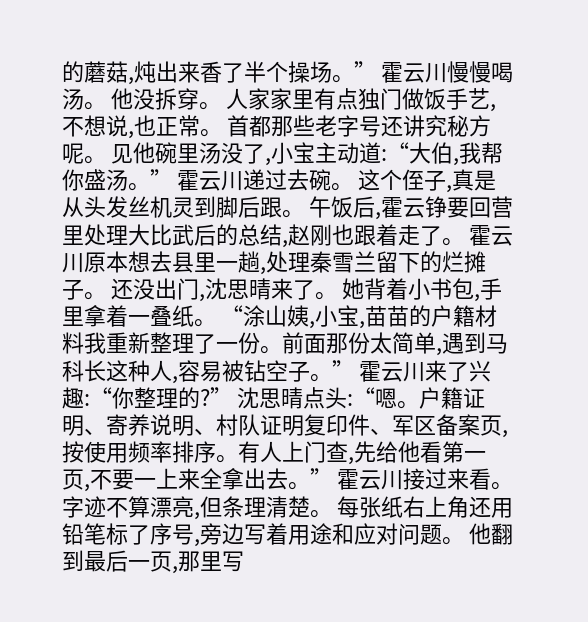的蘑菇,炖出来香了半个操场。” 霍云川慢慢喝汤。 他没拆穿。 人家家里有点独门做饭手艺,不想说,也正常。 首都那些老字号还讲究秘方呢。 见他碗里汤没了,小宝主动道:“大伯,我帮你盛汤。” 霍云川递过去碗。 这个侄子,真是从头发丝机灵到脚后跟。 午饭后,霍云铮要回营里处理大比武后的总结,赵刚也跟着走了。 霍云川原本想去县里一趟,处理秦雪兰留下的烂摊子。 还没出门,沈思晴来了。 她背着小书包,手里拿着一叠纸。 “涂山姨,小宝,苗苗的户籍材料我重新整理了一份。前面那份太简单,遇到马科长这种人,容易被钻空子。” 霍云川来了兴趣:“你整理的?” 沈思晴点头:“嗯。户籍证明、寄养说明、村队证明复印件、军区备案页,按使用频率排序。有人上门查,先给他看第一页,不要一上来全拿出去。” 霍云川接过来看。 字迹不算漂亮,但条理清楚。 每张纸右上角还用铅笔标了序号,旁边写着用途和应对问题。 他翻到最后一页,那里写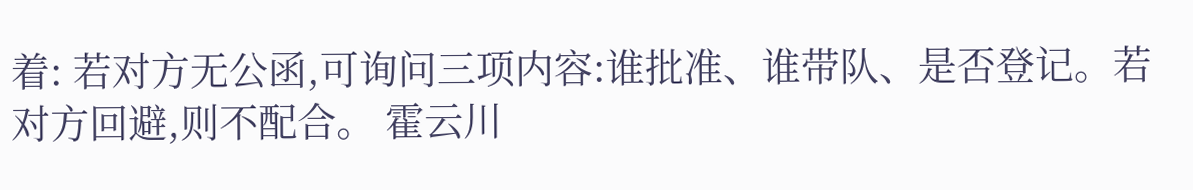着: 若对方无公函,可询问三项内容:谁批准、谁带队、是否登记。若对方回避,则不配合。 霍云川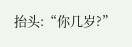抬头:“你几岁?”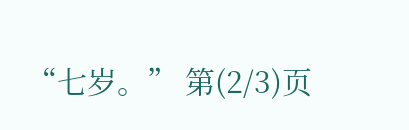“七岁。” 第(2/3)页